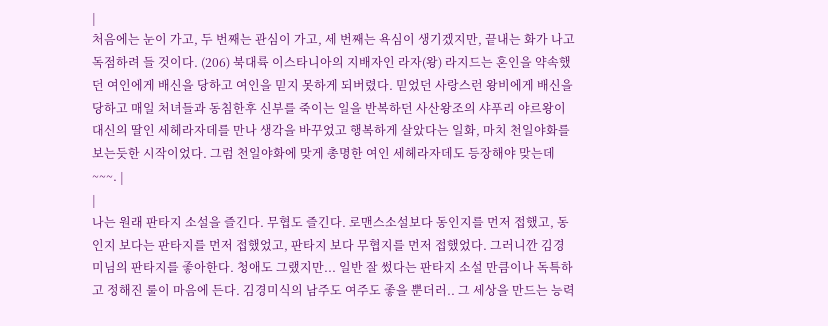|
처음에는 눈이 가고, 두 번째는 관심이 가고, 세 번째는 욕심이 생기겠지만, 끝내는 화가 나고 독점하려 들 것이다. (206) 북대륙 이스타니아의 지배자인 라자(왕) 라지드는 혼인을 약속했던 여인에게 배신을 당하고 여인을 믿지 못하게 되버렸다. 믿었던 사랑스런 왕비에게 배신을 당하고 매일 처녀들과 동침한후 신부를 죽이는 일을 반복하던 사산왕조의 샤푸리 야르왕이 대신의 딸인 세헤라자데를 만나 생각을 바꾸었고 행복하게 살았다는 일화, 마치 천일야화를 보는듯한 시작이었다. 그럼 천일야화에 맞게 총명한 여인 세헤라자데도 등장해야 맞는데~~~. |
|
나는 원래 판타지 소설을 즐긴다. 무협도 즐긴다. 로맨스소설보다 동인지를 먼저 접했고, 동인지 보다는 판타지를 먼저 접했었고, 판타지 보다 무협지를 먼저 접했었다. 그러니깐 김경미님의 판타지를 좋아한다. 청애도 그랬지만... 일반 잘 썼다는 판타지 소설 만큼이나 독특하고 정해진 룰이 마음에 든다. 김경미식의 남주도 여주도 좋을 뿐더러.. 그 세상을 만드는 능력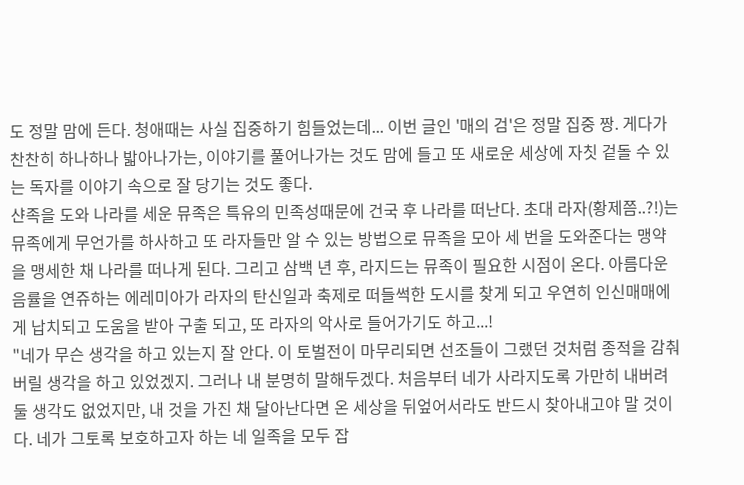도 정말 맘에 든다. 청애때는 사실 집중하기 힘들었는데... 이번 글인 '매의 검'은 정말 집중 짱. 게다가 찬찬히 하나하나 밟아나가는, 이야기를 풀어나가는 것도 맘에 들고 또 새로운 세상에 자칫 겉돌 수 있는 독자를 이야기 속으로 잘 당기는 것도 좋다.
샨족을 도와 나라를 세운 뮤족은 특유의 민족성때문에 건국 후 나라를 떠난다. 초대 라자(황제쯤..?!)는 뮤족에게 무언가를 하사하고 또 라자들만 알 수 있는 방법으로 뮤족을 모아 세 번을 도와준다는 맹약을 맹세한 채 나라를 떠나게 된다. 그리고 삼백 년 후, 라지드는 뮤족이 필요한 시점이 온다. 아름다운 음률을 연쥬하는 에레미아가 라자의 탄신일과 축제로 떠들썩한 도시를 찾게 되고 우연히 인신매매에게 납치되고 도움을 받아 구출 되고, 또 라자의 악사로 들어가기도 하고...!
"네가 무슨 생각을 하고 있는지 잘 안다. 이 토벌전이 마무리되면 선조들이 그랬던 것처럼 종적을 감춰버릴 생각을 하고 있었겠지. 그러나 내 분명히 말해두겠다. 처음부터 네가 사라지도록 가만히 내버려둘 생각도 없었지만, 내 것을 가진 채 달아난다면 온 세상을 뒤엎어서라도 반드시 찾아내고야 말 것이다. 네가 그토록 보호하고자 하는 네 일족을 모두 잡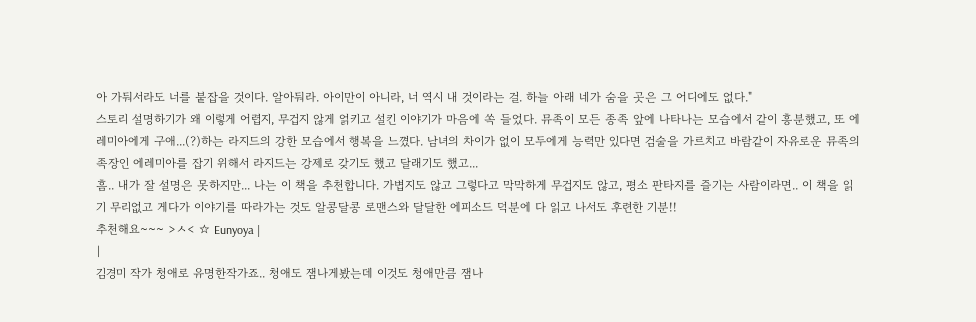아 가둬서라도 너를 붙잡을 것이다. 알아둬라. 아이만이 아니라, 너 역시 내 것이라는 걸. 하늘 아래 네가 숨을 곳은 그 어디에도 없다."
스토리 설명하기가 왜 이렇게 어렵지, 무겁지 않게 얽키고 설킨 이야기가 마음에 쏙 들었다. 뮤족이 모든 종족 앞에 나타나는 모습에서 같이 흥분했고, 또 에레미아에게 구애...(?)하는 라지드의 강한 모습에서 행복을 느꼈다. 남녀의 차이가 없이 모두에게 능력만 있다면 검술을 가르치고 바람같이 자유로운 뮤족의 족장인 에레미아를 잡기 위해서 라지드는 강제로 갖기도 했고 달래기도 했고...
흠.. 내가 잘 설명은 못하지만... 나는 이 책을 추천합니다. 가볍지도 않고 그렇다고 막막하게 무겁지도 않고, 평소 판타지를 즐기는 사람이라면.. 이 책을 읽기 무리없고 게다가 이야기를 따라가는 것도 알콩달콩 로맨스와 달달한 에피소드 덕분에 다 읽고 나서도 후련한 기분!!
추천해요~~~ >ㅅ< ☆ Eunyoya |
|
김경미 작가 청애로 유명한작가죠.. 청애도 잼나게봤는데 이것도 청애만큼 잼나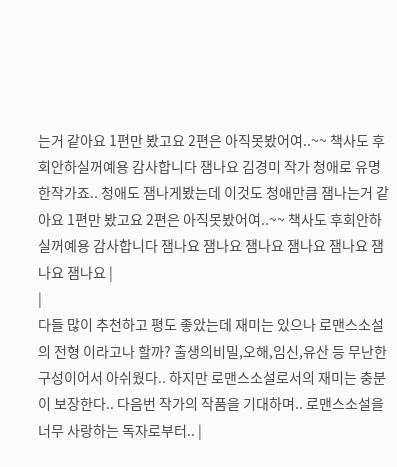는거 같아요 1편만 봤고요 2편은 아직못봤어여..~~ 책사도 후회안하실꺼예용 감사합니다 잼나요 김경미 작가 청애로 유명한작가죠.. 청애도 잼나게봤는데 이것도 청애만큼 잼나는거 같아요 1편만 봤고요 2편은 아직못봤어여..~~ 책사도 후회안하실꺼예용 감사합니다 잼나요 잼나요 잼나요 잼나요 잼나요 잼나요 잼나요 |
|
다들 많이 추천하고 평도 좋았는데 재미는 있으나 로맨스소설의 전형 이라고나 할까? 출생의비밀,오해,임신,유산 등 무난한 구성이어서 아쉬웠다.. 하지만 로맨스소설로서의 재미는 충분이 보장한다.. 다음번 작가의 작품을 기대하며.. 로맨스소설을 너무 사랑하는 독자로부터.. |